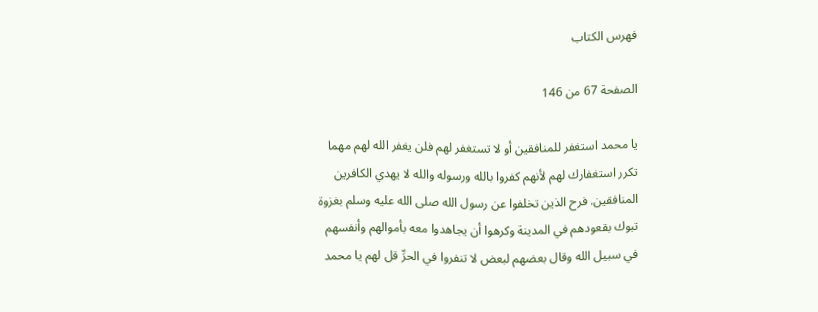فهرس الكتاب

الصفحة 67 من 146

يا محمد استغفر للمنافقين أو لا تستغفر لهم فلن يغفر الله لهم مهما تكرر استغفارك لهم لأنهم كفروا بالله ورسوله والله لا يهدي الكافرين المنافقين. فرح الذين تخلفوا عن رسول الله صلى الله عليه وسلم بغزوة تبوك بقعودهم في المدينة وكرهوا أن يجاهدوا معه بأموالهم وأنفسهم في سبيل الله وقال بعضهم لبعض لا تنفروا في الحرِّ قل لهم يا محمد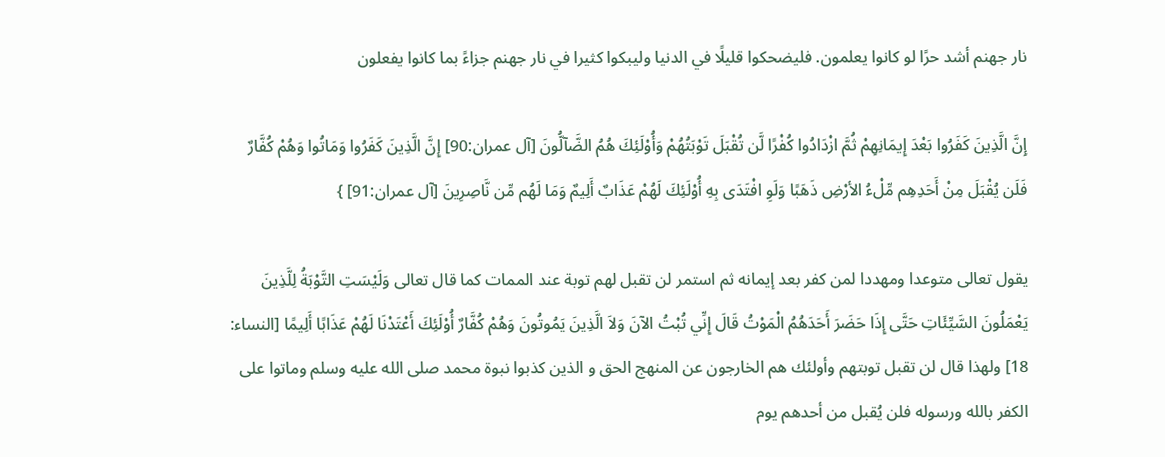نار جهنم أشد حرًا لو كانوا يعلمون. فليضحكوا قليلًا في الدنيا وليبكوا كثيرا في نار جهنم جزاءً بما كانوا يفعلون

إِنَّ الَّذِينَ كَفَرُوا بَعْدَ إِيمَانِهِمْ ثُمَّ ازْدَادُوا كُفْرًا لَّن تُقْبَلَ تَوْبَتُهُمْ وَأُوْلَئِكَ هُمُ الضَّآلُّونَ [آل عمران:90] إِنَّ الَّذِينَ كَفَرُوا وَمَاتُوا وَهُمْ كُفَّارٌ فَلَن يُقْبَلَ مِنْ أَحَدِهِم مِّلْءُ الأرْضِ ذَهَبًا وَلَوِ افْتَدَى بِهِ أُوْلَئِكَ لَهُمْ عَذَابٌ أَلِيمٌ وَمَا لَهُم مِّن نَّاصِرِينَ [آل عمران:91] }

يقول تعالى متوعدا ومهددا لمن كفر بعد إيمانه ثم استمر لن تقبل لهم توبة عند الممات كما قال تعالى وَلَيْسَتِ التَّوْبَةُ لِلَّذِينَ يَعْمَلُونَ السَّيِّئَاتِ حَتَّى إِذَا حَضَرَ أَحَدَهُمُ الْمَوْتُ قَالَ إِنِّي تُبْتُ الآنَ وَلاَ الَّذِينَ يَمُوتُونَ وَهُمْ كُفَّارٌ أُوْلَئِكَ أَعْتَدْنَا لَهُمْ عَذَابًا أَلِيمًا [النساء: 18] ولهذا قال لن تقبل توبتهم وأولئك هم الخارجون عن المنهج الحق و الذين كذبوا نبوة محمد صلى الله عليه وسلم وماتوا على الكفر بالله ورسوله فلن يُقبل من أحدهم يوم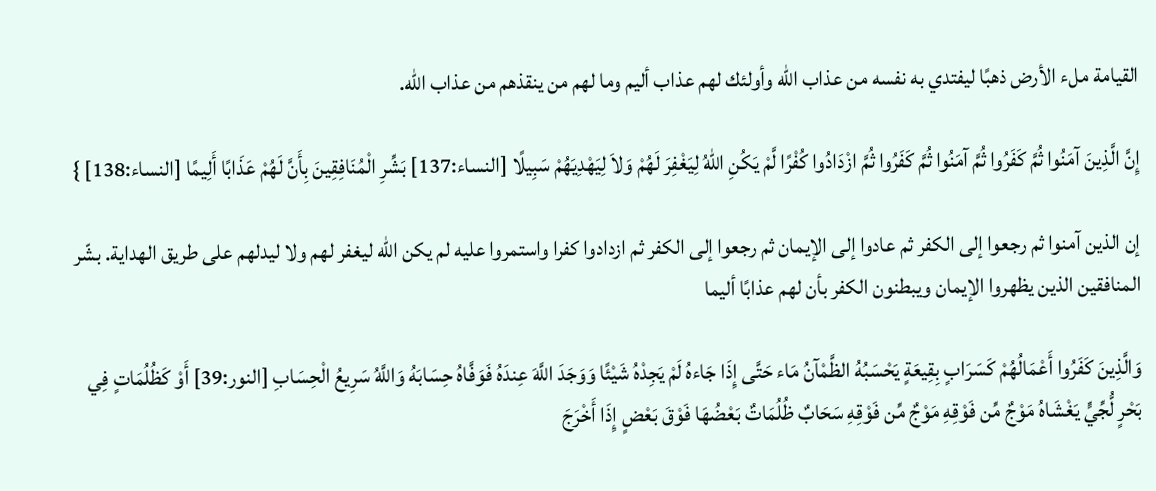القيامة ملء الأرض ذهبًا ليفتدي به نفسه من عذاب الله وأولئك لهم عذاب أليم وما لهم من ينقذهم من عذاب الله.

إِنَّ الَّذِينَ آمَنُوا ثُمَّ كَفَرُوا ثُمَّ آمَنُوا ثُمَّ كَفَرُوا ثُمَّ ازْدَادُوا كُفْرًا لَّمْ يَكُنِ اللّهُ لِيَغْفِرَ لَهُمْ وَلاَ لِيَهْدِيَهُمْ سَبِيلًا [النساء:137] بَشِّرِ الْمُنَافِقِينَ بِأَنَّ لَهُمْ عَذَابًا أَلِيمًا [النساء:138] }

إن الذين آمنوا ثم رجعوا إلى الكفر ثم عادوا إلى الإيمان ثم رجعوا إلى الكفر ثم ازدادوا كفرا واستمروا عليه لم يكن الله ليغفر لهم ولا ليدلهم على طريق الهداية. بشّر المنافقين الذين يظهروا الإيمان ويبطنون الكفر بأن لهم عذابًا أليما

وَالَّذِينَ كَفَرُوا أَعْمَالُهُمْ كَسَرَابٍ بِقِيعَةٍ يَحْسَبُهُ الظَّمْآنُ مَاء حَتَّى إِذَا جَاءهُ لَمْ يَجِدْهُ شَيْئًا وَوَجَدَ اللَّهَ عِندَهُ فَوَفَّاهُ حِسَابَهُ وَاللَّهُ سَرِيعُ الْحِسَابِ [النور:39] أَوْ كَظُلُمَاتٍ فِي بَحْرٍ لُّجِّيٍّ يَغْشَاهُ مَوْجٌ مِّن فَوْقِهِ مَوْجٌ مِّن فَوْقِهِ سَحَابٌ ظُلُمَاتٌ بَعْضُهَا فَوْقَ بَعْضٍ إِذَا أَخْرَجَ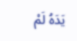يَدَهُ لَمْ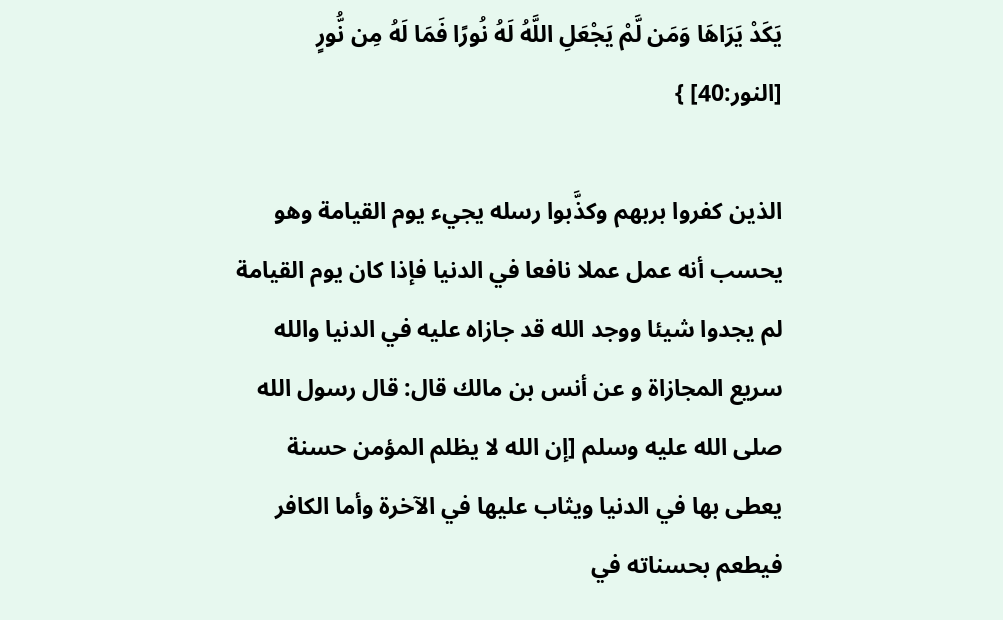يَكَدْ يَرَاهَا وَمَن لَّمْ يَجْعَلِ اللَّهُ لَهُ نُورًا فَمَا لَهُ مِن نُّورٍ [النور:40] }

الذين كفروا بربهم وكذَّبوا رسله يجيء يوم القيامة وهو يحسب أنه عمل عملا نافعا في الدنيا فإذا كان يوم القيامة لم يجدوا شيئا ووجد الله قد جازاه عليه في الدنيا والله سريع المجازاة و عن أنس بن مالك قال: قال رسول الله صلى الله عليه وسلم [إن الله لا يظلم المؤمن حسنة يعطى بها في الدنيا ويثاب عليها في الآخرة وأما الكافر فيطعم بحسناته في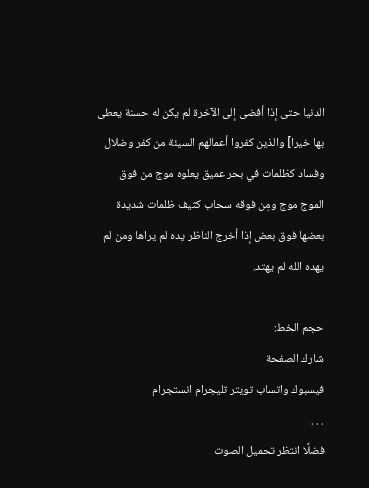الدنيا حتى إذا أفضى إلى الآخرة لم يكن له حسنة يعطى بها خيرا] والذين كفروا أعمالهم السيئة من كفر وضلال وفساد كظلمات في بحر عميق يعلوه موج من فوق الموج موج ومِن فوقه سحاب كثيف ظلمات شديدة بعضها فوق بعض إذا أخرج الناظر يده لم يراها ومن لم يهده الله لم يهتد.

حجم الخط:
شارك الصفحة
فيسبوك واتساب تويتر تليجرام انستجرام
. . .
فضلًا انتظر تحميل الصوت